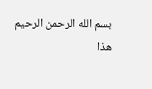بسم الله الرحمن الرحيم
هذا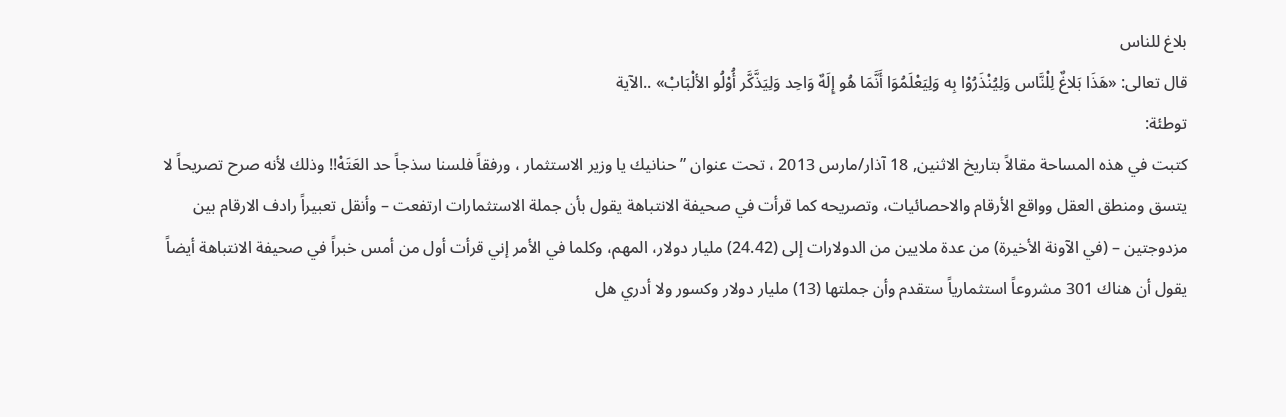بلاغ للناس
قال تعالى: «هَذَا بَلاغٌ لِلْنَّاس وَلِيُنْذَرُوْا بِه وَلِيَعْلَمُوَا أَنَّمَا هُو إِلَهٌ وَاحِد وَلِيَذَّكَّر أُوْلُو الألْبَابْ» ..الآية
توطئة:
كتبت في هذه المساحة مقالاً بتاريخ الاثنين, 18 آذار/مارس 2013 ، تحت عنوان ” حنانيك يا وزير الاستثمار ، ورفقاً فلسنا سذجاً حد العَتَهْ!! وذلك لأنه صرح تصريحاً لا يتسق ومنطق العقل وواقع الأرقام والاحصائيات، وتصريحه كما قرأت في صحيفة الانتباهة يقول بأن جملة الاستثمارات ارتفعت – وأنقل تعبيراً رادف الارقام بين مزدوجتين – (في الآونة الأخيرة) من عدة ملايين من الدولارات إلى (24.42) مليار دولار، المهم، وكلما في الأمر إني قرأت أول من أمس خبراً في صحيفة الانتباهة أيضاً يقول أن هناك 301 مشروعاً استثمارياً ستقدم وأن جملتها (13) مليار دولار وكسور ولا أدري هل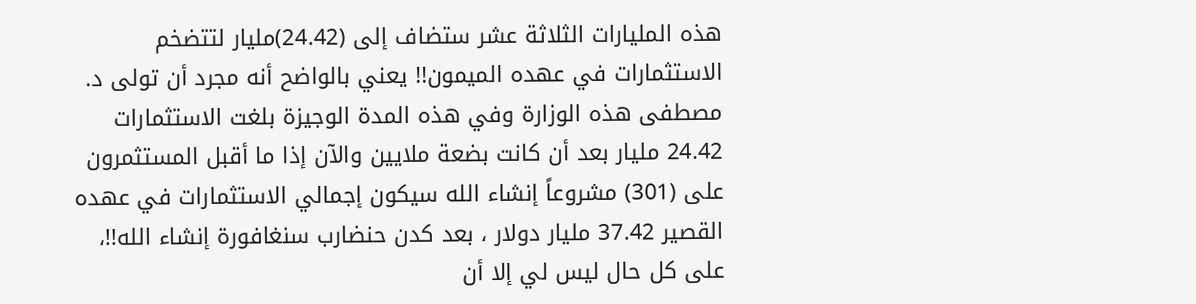هذه المليارات الثلاثة عشر ستضاف إلى (24.42)مليار لتتضخم الاستثمارات في عهده الميمون!! يعني بالواضح أنه مجرد أن تولى د. مصطفى هذه الوزارة وفي هذه المدة الوجيزة بلغت الاستثمارات 24.42 مليار بعد أن كانت بضعة ملايين والآن إذا ما أقبل المستثمرون على (301) مشروعاً إنشاء الله سيكون إجمالي الاستثمارات في عهده القصير 37.42 مليار دولار ، بعد كدن حنضارب سنغافورة إنشاء الله!!، على كل حال ليس لي إلا أن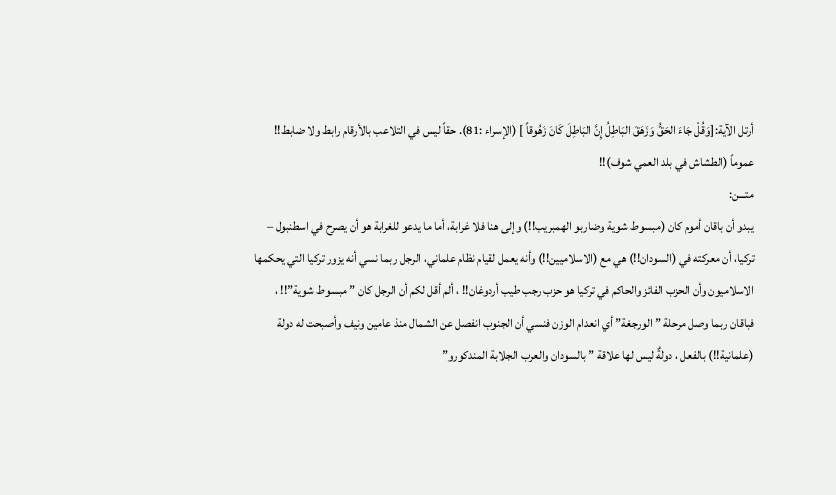أرتل الآية:[وَقُلْ جَاءَ الحَقُّ وَزَهَقَ البَاطِلُ إِنَّ البَاطِلَ كَانَ زَهُوقاً ] (الإسراء :81). حقاً ليس في التلاعب بالأرقام رابط ولا ضابط!! عموماً (الطشاش في بلد العمي شوف)!!
متـــن:
يبدو أن باقان أموم كان (مبسوط شوية وضاربو الهمبريب!!) وإلى هنا فلا غرابة، أما ما يدعو للغرابة هو أن يصرح في اسطنبول – تركيا، أن معركته في (السودان!!) هي مع (الاسلاميين!!) وأنه يعمل لقيام نظام علماني، الرجل ربما نسي أنه يزور تركيا التي يحكمها الاسلاميون وأن الحزب الفائز والحاكم في تركيا هو حزب رجب طيب أردوغان!! ، ألم أقل لكم أن الرجل كان ” مبسوط شوية”!! ، فباقان ربما وصل مرحلة ” الورجغة” أي انعدام الوزن فنسي أن الجنوب انفصل عن الشمال منذ عامين ونيف وأصبحت له دولة (علمانية!!) بالفعل ، دولةٌ ليس لها علاقة ” بالسودان والعرب الجلابة المندكورو”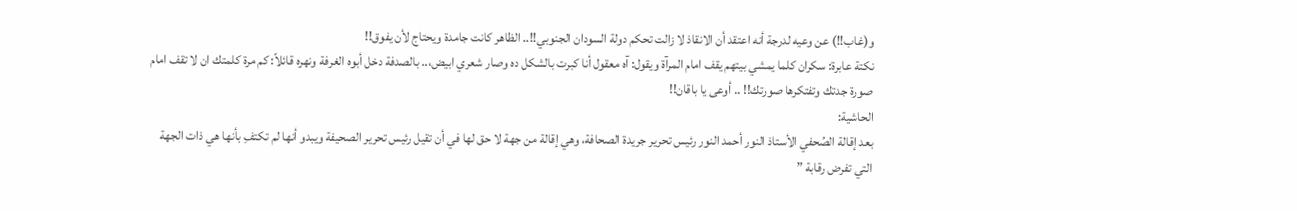و(غاب!!) عن وعيه لدرجة أنه اعتقد أن الانقاذ لا زالت تحكم دولة السودان الجنوبي!!.. الظاهر كانت جامدة ويحتاج لأن يفوق!!
نكتة عابرة: سكران كلما يمشي بيتهم يقف امام المرآة ويقول: آه معقول أنا كبرت بالشكل ده وصار شعري ابيض،.. بالصدفة دخل أبوه الغرفة ونهره قائلاً: كم مرة كلمتك ان لا تقف امام صورة جدتك وتفتكرها صورتك!! .. أوعى يا باقان!!
الحاشية:
بعد إقالة الصُحفي الأستاذ النور أحمد النور رئيس تحرير جريدة الصحافة، وهي إقالة من جهة لا حق لها في أن تقيل رئيس تحرير الصحيفة ويبدو أنها لم تكتفِ بأنها هي ذات الجهة التي تفرض رقابة ”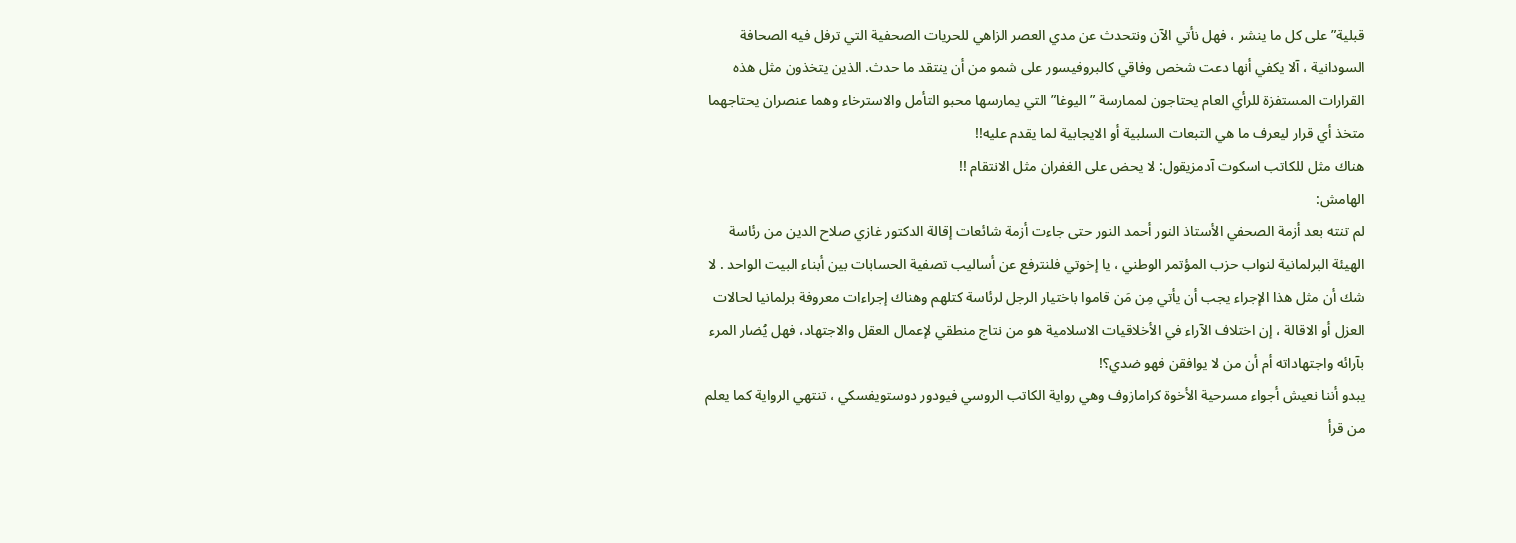قبلية” على كل ما ينشر ، فهل نأتي الآن ونتحدث عن مدي العصر الزاهي للحريات الصحفية التي ترفل فيه الصحافة السودانية ، آلا يكفي أنها دعت شخص وفاقي كالبروفيسور على شمو من أن ينتقد ما حدث. الذين يتخذون مثل هذه القرارات المستفزة للرأي العام يحتاجون لممارسة ” اليوغا” التي يمارسها محبو التأمل والاسترخاء وهما عنصران يحتاجهما متخذ أي قرار ليعرف ما هي التبعات السلبية أو الايجابية لما يقدم عليه!!
هناك مثل للكاتب اسكوت آدمزيقول: لا يحض على الغفران مثل الانتقام !!
الهامش:
لم تنته بعد أزمة الصحفي الأستاذ النور أحمد النور حتى جاءت أزمة شائعات إقالة الدكتور غازي صلاح الدين من رئاسة الهيئة البرلمانية لنواب حزب المؤتمر الوطني ، يا إخوتي فلنترفع عن أساليب تصفية الحسابات بين أبناء البيت الواحد . لا شك أن مثل هذا الإجراء يجب أن يأتي مِن مَن قاموا باختيار الرجل لرئاسة كتلهم وهناك إجراءات معروفة برلمانيا لحالات العزل أو الاقالة ، إن اختلاف الآراء في الأخلاقيات الاسلامية هو من نتاج منطقي لإعمال العقل والاجتهاد، فهل يُضار المرء بآرائه واجتهاداته أم أن من لا يوافقن فهو ضدي؟!
يبدو أننا نعيش أجواء مسرحية الأخوة كرامازوف وهي رواية الكاتب الروسي فيودور دوستويفسكي ، تنتهي الرواية كما يعلم من قرأ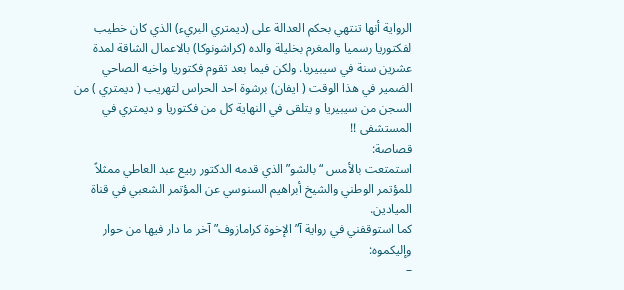الرواية أنها تنتهي بحكم العدالة على (ديمتري البريء) الذي كان خطيب لفكتوريا رسميا والمغرم بخليلة والده (كراشونوكا) بالاعمال الشاقة لمدة عشرين سنة في سيبيريا. ولكن فيما بعد تقوم فكتوريا واخيه الصاحي الضمير في هذا الوقت ( ايفان) برشوة احد الحراس لتهريب ( ديمتري ) من السجن من سيبيريا و يتلقى في النهاية كل من فكتوريا و ديمتري في المستشفى !!
قصاصة:
استمتعت بالأمس “بالشو” الذي قدمه الدكتور ربيع عبد العاطي ممثلاً للمؤتمر الوطني والشيخ أبراهيم السنوسي عن المؤتمر الشعبي في قناة الميادين.
كما استوقفني في رواية آ” الإخوة كرامازوف” آخر ما دار فيها من حوار وإليكموه:
–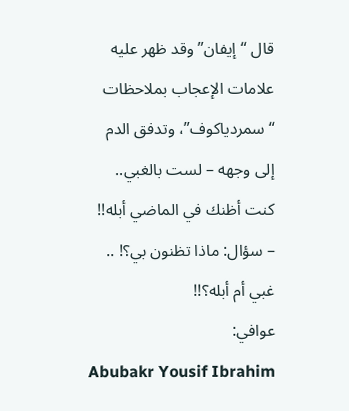قال “إيفان” وقد ظهر عليه علامات الإعجاب بملاحظات “سمردياكوف”، وتدفق الدم إلى وجهه – لست بالغبي.. كنت أظنك في الماضي أبله!!
– سؤال: ماذا تظنون بي؟! .. غبي أم أبله؟!!
عوافي:
Abubakr Yousif Ibrahim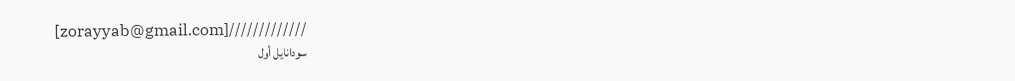[zorayyab@gmail.com]/////////////
سودانايل أول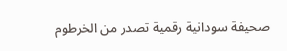صحيفة سودانية رقمية تصدر من الخرطوم